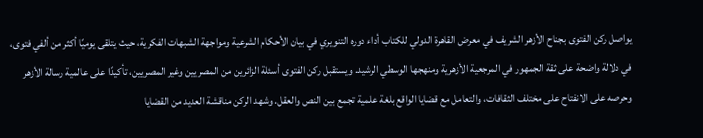يواصل ركن الفتوى بجناح الأزهر الشريف في معرض القاهرة الدولي للكتاب أداء دوره التنويري في بيان الأحكام الشرعية ومواجهة الشبهات الفكرية، حيث يتلقى يوميًا أكثر من ألفي فتوى، في دلالة واضحة على ثقة الجمهور في المرجعية الأزهرية ومنهجها الوسطي الرشيد. ويستقبل ركن الفتوى أسئلة الزائرين من المصريين وغير المصريين، تأكيدًا على عالمية رسالة الأزهر وحرصه على الانفتاح على مختلف الثقافات، والتعامل مع قضايا الواقع بلغة علمية تجمع بين النص والعقل. وشهد الركن مناقشة العديد من القضايا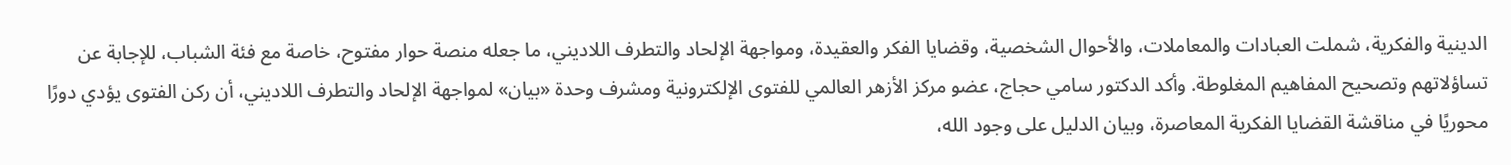الدينية والفكرية، شملت العبادات والمعاملات، والأحوال الشخصية، وقضايا الفكر والعقيدة، ومواجهة الإلحاد والتطرف اللاديني، ما جعله منصة حوار مفتوح، خاصة مع فئة الشباب، للإجابة عن تساؤلاتهم وتصحيح المفاهيم المغلوطة. وأكد الدكتور سامي حجاج، عضو مركز الأزهر العالمي للفتوى الإلكترونية ومشرف وحدة «بيان» لمواجهة الإلحاد والتطرف اللاديني، أن ركن الفتوى يؤدي دورًا محوريًا في مناقشة القضايا الفكرية المعاصرة، وبيان الدليل على وجود الله،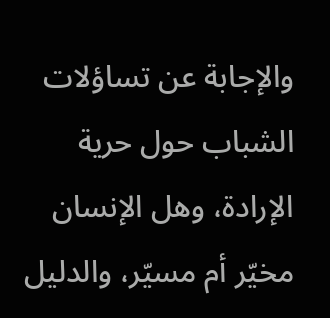والإجابة عن تساؤلات الشباب حول حرية الإرادة، وهل الإنسان مخيّر أم مسيّر، والدليل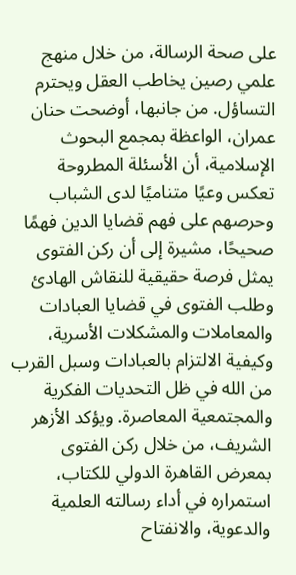على صحة الرسالة، من خلال منهج علمي رصين يخاطب العقل ويحترم التساؤل. من جانبها، أوضحت حنان عمران، الواعظة بمجمع البحوث الإسلامية، أن الأسئلة المطروحة تعكس وعيًا متناميًا لدى الشباب وحرصهم على فهم قضايا الدين فهمًا صحيحًا، مشيرة إلى أن ركن الفتوى يمثل فرصة حقيقية للنقاش الهادئ وطلب الفتوى في قضايا العبادات والمعاملات والمشكلات الأسرية، وكيفية الالتزام بالعبادات وسبل القرب من الله في ظل التحديات الفكرية والمجتمعية المعاصرة. ويؤكد الأزهر الشريف، من خلال ركن الفتوى بمعرض القاهرة الدولي للكتاب، استمراره في أداء رسالته العلمية والدعوية، والانفتاح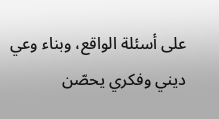على أسئلة الواقع، وبناء وعي ديني وفكري يحصّن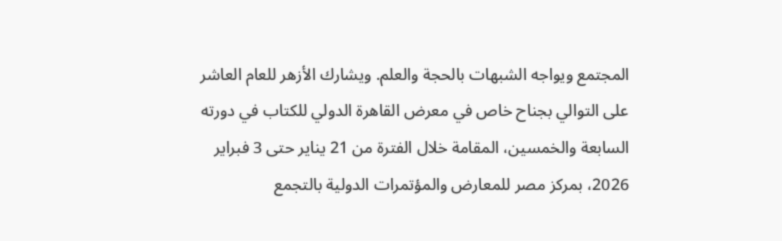المجتمع ويواجه الشبهات بالحجة والعلم. ويشارك الأزهر للعام العاشر على التوالي بجناح خاص في معرض القاهرة الدولي للكتاب في دورته السابعة والخمسين، المقامة خلال الفترة من 21 يناير حتى 3 فبراير 2026، بمركز مصر للمعارض والمؤتمرات الدولية بالتجمع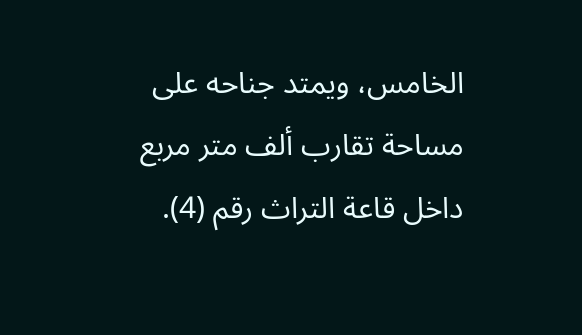الخامس، ويمتد جناحه على مساحة تقارب ألف متر مربع داخل قاعة التراث رقم (4).